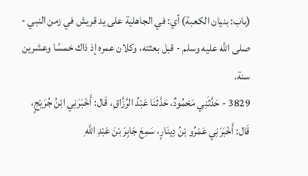(باب: بنيان الكعبة) أي: في الجاهلية على يد قريش في زمن النبي - صلى الله عليه وسلم - قبل بعثته، وكلان عمره إذ ذاك خمسًا وعشرين سنة.
3829 - حَدَّثَنِي مَحْمُودٌ، حَدَّثَنَا عَبْدُ الرَّزَّاقِ، قَال: أَخْبَرَنِي ابْنُ جُرَيْجٍ، قَال: أَخْبَرَنِي عَمْرُو بْنُ دِينَارٍ، سَمِعَ جَابِرَ بْنَ عَبْدِ اللَّهِ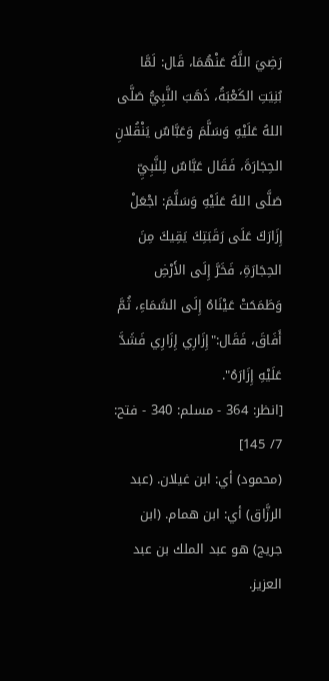رَضِيَ اللَّهُ عَنْهُمَا، قَال: لَمَّا بُنِيَتِ الكَعْبَةُ، ذَهَبَ النَّبِيُّ صَلَّى اللهُ عَلَيْهِ وَسَلَّمَ وَعَبَّاسٌ يَنْقُلانِ الحِجَارَةَ، فَقَال عَبَّاسٌ لِلنَّبِيِّ صَلَّى اللهُ عَلَيْهِ وَسَلَّمَ: اجْعَلْ إِزَارَكَ عَلَى رَقَبَتِكَ يَقِيكَ مِنَ الحِجَارَةِ، فَخَرَّ إِلَى الأَرْضِ وَطَمَحَتْ عَيْنَاهُ إِلَى السَّمَاءِ، ثُمَّ أَفَاقَ، فَقَال:"إِزَارِي إِزَارِي فَشَدَّ عَلَيْهِ إِزَارَهُ".
[انظر: 364 - مسلم: 340 - فتح: 7/ 145]
(محمود) أي: ابن غيلان. (عبد الرزَّاق) أي: ابن همام. (ابن جريج) هو عبد الملك بن عبد العزيز.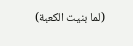(لما بنيت الكعبة)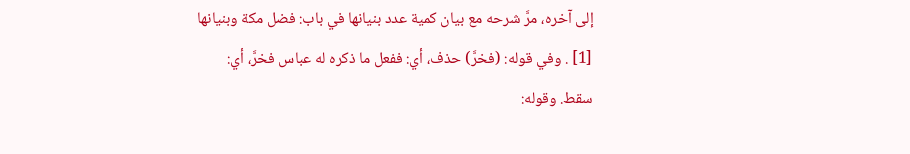إلى آخره، مرَّ شرحه مع بيان كمية عدد بنيانها في باب: فضل مكة وبنيانها [1] . وفي قوله: (فخرَّ) حذف، أي: ففعل ما ذكره له عباس فخرَّ، أي: سقط. وقوله: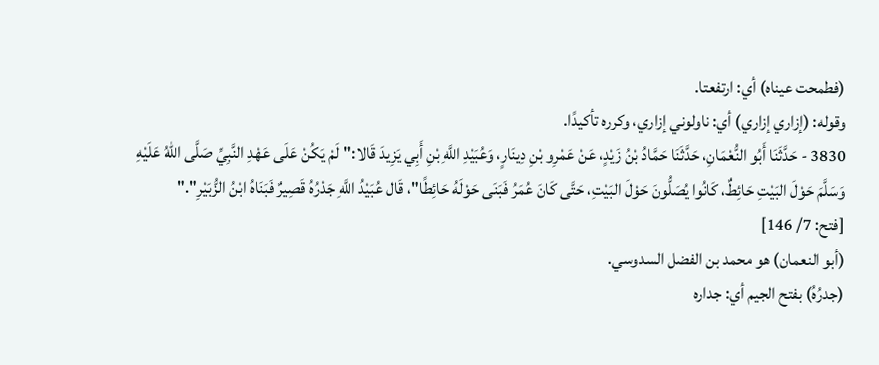(فطمحت عيناه) أي: ارتفعتا.
وقوله: (إزاري إزاري) أي: ناولوني إزاري، وكرره تأكيدًا.
3830 - حَدَّثَنَا أَبُو النُّعْمَانِ، حَدَّثَنَا حَمَّادُ بْنُ زَيْدٍ، عَنْ عَمْرِو بْنِ دِينَارٍ، وَعُبَيْدِ اللَّهِ بْنِ أَبِي يَزِيدَ قَالا:"لَمْ يَكُنْ عَلَى عَهْدِ النَّبِيِّ صَلَّى اللهُ عَلَيْهِ وَسَلَّمَ حَوْلَ البَيْتِ حَائِطٌ، كَانُوا يُصَلُّونَ حَوْلَ البَيْتِ، حَتَّى كَانَ عُمَرُ فَبَنَى حَوْلَهُ حَائِطًا"، قَال عُبَيْدُ اللَّهِ جَدْرُهُ قَصِيرٌ فَبَنَاهُ ابْنُ الزُّبَيْرِ"."
[فتح: 7/ 146]
(أبو النعمان) هو محمد بن الفضل السدوسي.
(جدرُهُ) بفتح الجيم أي: جداره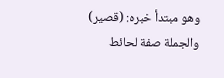وهو مبتدأ خبره: (قصير) والجملة صفة لحائط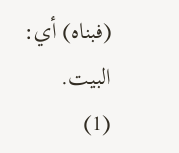(فبناه) أي: البيت.
(1)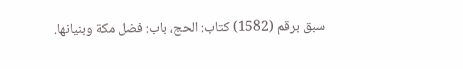سبق برقم (1582) كتاب: الحج، باب: فضل مكة وبنيانها.